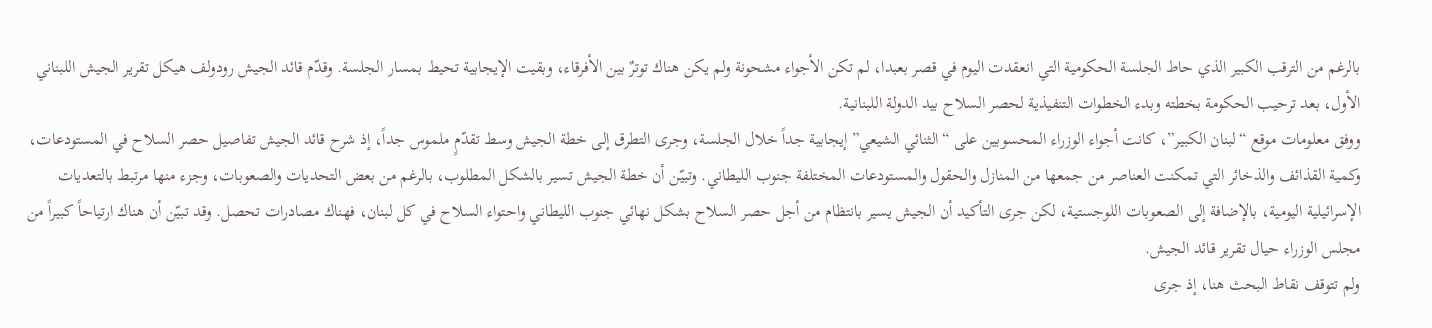بالرغم من الترقب الكبير الذي حاط الجلسة الحكومية التي انعقدت اليوم في قصر بعبدا، لم تكن الأجواء مشحونة ولم يكن هناك توترٌ بين الأفرقاء، وبقيت الإيجابية تحيط بمسار الجلسة. وقدّم قائد الجيش رودولف هيكل تقرير الجيش اللبناني الأول، بعد ترحيب الحكومة بخطته وبدء الخطوات التنفيذية لحصر السلاح بيد الدولة اللبنانية.
ووفق معلومات موقع “لبنان الكبير”، كانت أجواء الوزراء المحسوبين على “الثنائي الشيعي” إيجابية جداً خلال الجلسة، وجرى التطرق إلى خطة الجيش وسط تقدّمٍ ملموس جداً، إذ شرح قائد الجيش تفاصيل حصر السلاح في المستودعات، وكمية القذائف والذخائر التي تمكنت العناصر من جمعها من المنازل والحقول والمستودعات المختلفة جنوب الليطاني. وتبيّن أن خطة الجيش تسير بالشكل المطلوب، بالرغم من بعض التحديات والصعوبات، وجزء منها مرتبط بالتعديات الإسرائيلية اليومية، بالإضافة إلى الصعوبات اللوجستية، لكن جرى التأكيد أن الجيش يسير بانتظام من أجل حصر السلاح بشكل نهائي جنوب الليطاني واحتواء السلاح في كل لبنان، فهناك مصادرات تحصل. وقد تبيّن أن هناك ارتياحاً كبيراً من مجلس الوزراء حيال تقرير قائد الجيش.
ولم تتوقف نقاط البحث هنا، إذ جرى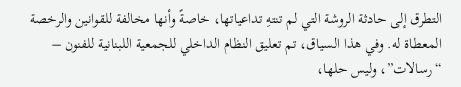التطرق إلى حادثة الروشة التي لم تنتهِ تداعياتها، خاصةً وأنها مخالفة للقوانين والرخصة المعطاة له. وفي هذا السياق، تم تعليق النظام الداخلي للجمعية اللبنانية للفنون – “رسالات”، وليس حلها،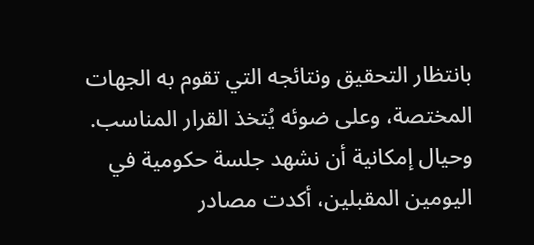بانتظار التحقيق ونتائجه التي تقوم به الجهات المختصة، وعلى ضوئه يُتخذ القرار المناسب.
وحيال إمكانية أن نشهد جلسة حكومية في اليومين المقبلين، أكدت مصادر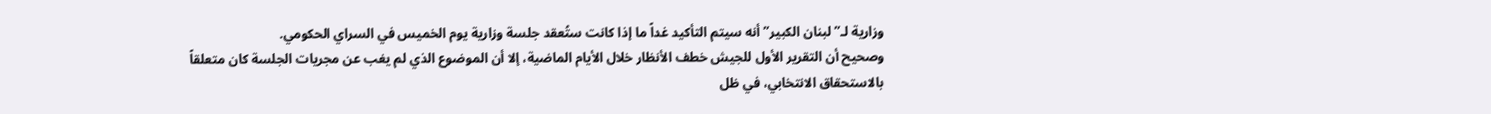وزارية لـ”لبنان الكبير” أنه سيتم التأكيد غداً ما إذا كانت ستُعقد جلسة وزارية يوم الخميس في السراي الحكومي.
وصحيح أن التقرير الأول للجيش خطف الأنظار خلال الأيام الماضية، إلا أن الموضوع الذي لم يغب عن مجريات الجلسة كان متعلقاً بالاستحقاق الانتخابي، في ظل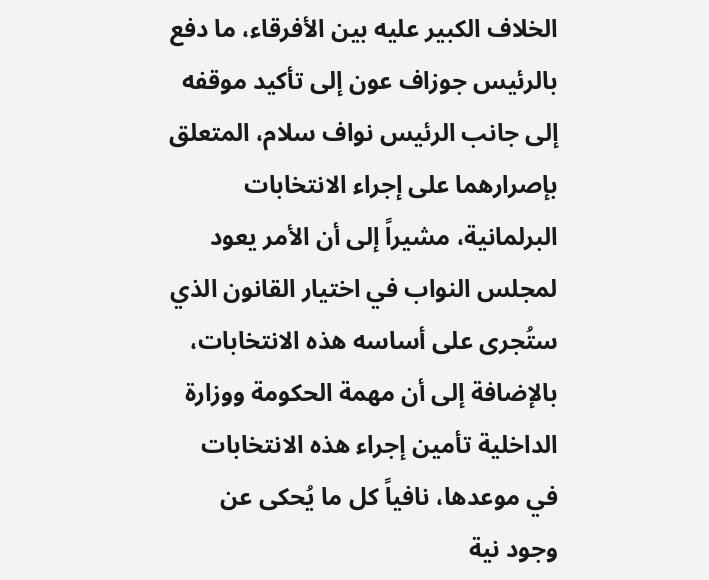الخلاف الكبير عليه بين الأفرقاء، ما دفع بالرئيس جوزاف عون إلى تأكيد موقفه إلى جانب الرئيس نواف سلام، المتعلق بإصرارهما على إجراء الانتخابات البرلمانية، مشيراً إلى أن الأمر يعود لمجلس النواب في اختيار القانون الذي ستُجرى على أساسه هذه الانتخابات، بالإضافة إلى أن مهمة الحكومة ووزارة الداخلية تأمين إجراء هذه الانتخابات في موعدها، نافياً كل ما يُحكى عن وجود نية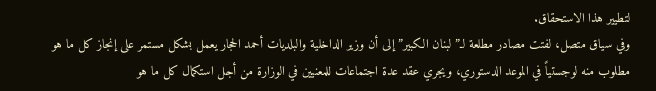لتطيير هذا الاستحقاق.
وفي سياق متصل، لفتت مصادر مطلعة لـ”لبنان الكبير” إلى أن وزير الداخلية والبلديات أحمد الحجار يعمل بشكل مستمر على إنجاز كل ما هو مطلوب منه لوجستياً في الموعد الدستوري، ويجري عقد عدة اجتماعات للمعنيين في الوزارة من أجل استكمال كل ما هو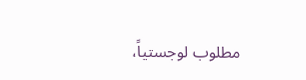مطلوب لوجستياً،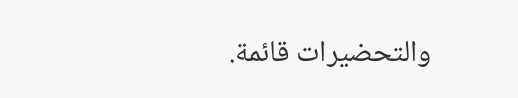والتحضيرات قائمة.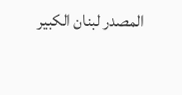المصدر لبنان الكبير